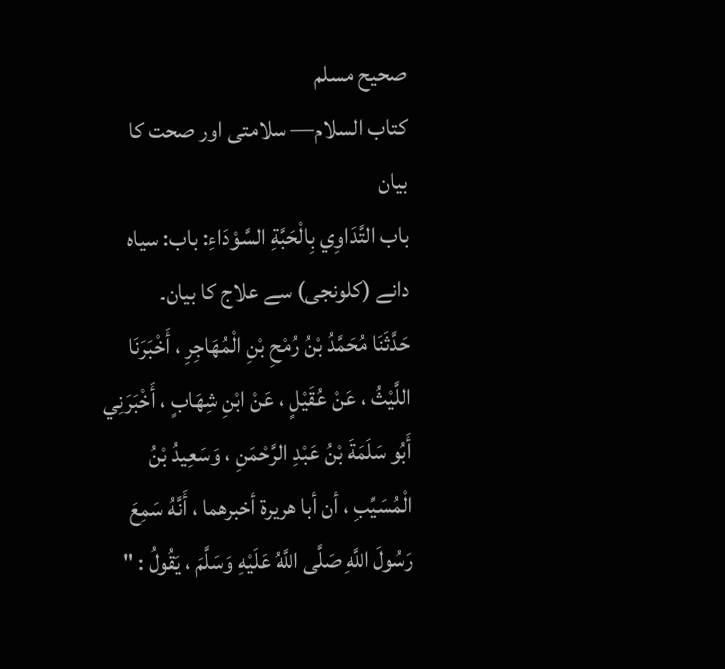صحيح مسلم
كتاب السلام— سلامتی اور صحت کا بیان
باب التَّدَاوِي بِالْحَبَّةِ السَّوْدَاءِ: باب: سیاہ دانے (کلونجی) سے علاج کا بیان۔
حَدَّثَنَا مُحَمَّدُ بْنُ رُمْحِ بْنِ الْمُهَاجِرِ ، أَخْبَرَنَا اللَّيْثُ ، عَنْ عُقَيْلٍ ، عَنْ ابْنِ شِهَابٍ ، أَخْبَرَنِي أَبُو سَلَمَةَ بْنُ عَبْدِ الرَّحْمَنِ ، وَسَعِيدُ بْنُ الْمُسَيِّبِ ، أن أبا هريرة أخبرهما ، أَنَّهُ سَمِعَ رَسُولَ اللَّهِ صَلَّى اللَّهُ عَلَيْهِ وَسَلَّمَ ، يَقُولُ : "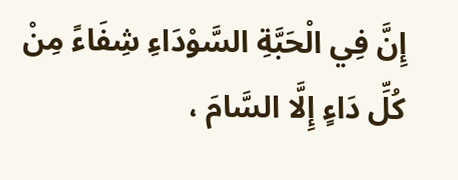إِنَّ فِي الْحَبَّةِ السَّوْدَاءِ شِفَاءً مِنْ كُلِّ دَاءٍ إِلَّا السَّامَ ،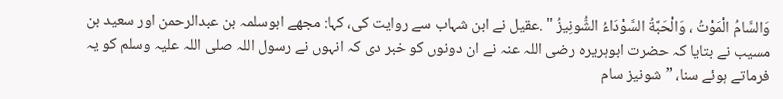وَالسَّامُ الْمَوْتُ ، وَالْحَبَّةُ السَّوْدَاءُ الشُّونِيزُ " .عقیل نے ابن شہاب سے روایت کی، کہا: مجھے ابوسلمہ بن عبدالرحمن اور سعید بن مسیب نے بتایا کہ حضرت ابوہریرہ رضی اللہ عنہ نے ان دونوں کو خبر دی کہ انہوں نے رسول اللہ صلی اللہ علیہ وسلم کو یہ فرماتے ہوئے سنا، ”شونیز سام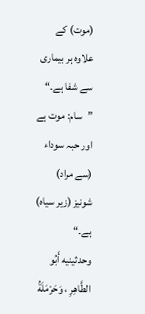(موت) کے علاوہ ہر بیماری سے شفا ہے۔“ ”سام: موت ہے اور حبہ سوداء (سے مراد) شونیز (زیر سیاہ) ہے۔“
وحدثينيه أَبُو الطَّاهِرِ ، وَحَرْمَلَةُ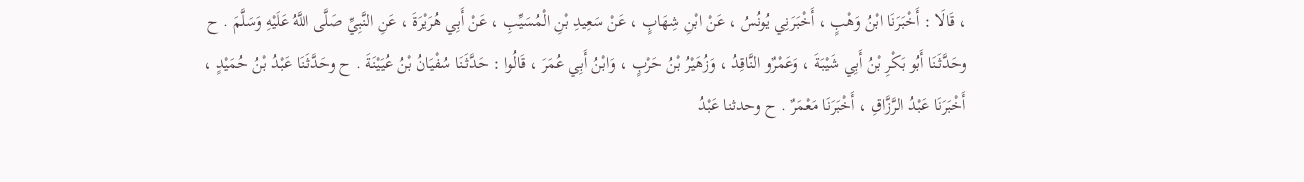، قَالَا : أَخْبَرَنَا ابْنُ وَهْبٍ ، أَخْبَرَنِي يُونُسُ ، عَنْ ابْنِ شِهَابٍ ، عَنْ سَعِيدِ بْنِ الْمُسَيِّبِ ، عَنْ أَبِي هُرَيْرَةَ ، عَنِ النَّبِيِّ صَلَّى اللَّهُ عَلَيْهِ وَسَلَّمَ . ح وحَدَّثَنَا أَبُو بَكْرِ بْنُ أَبِي شَيْبَةَ ، وَعَمْرٌو النَّاقِدُ ، وَزُهَيْرُ بْنُ حَرْبٍ ، وَابْنُ أَبِي عُمَرَ ، قَالُوا : حَدَّثَنَا سُفْيَانُ بْنُ عُيَيْنَةَ . ح وحَدَّثَنَا عَبْدُ بْنُ حُمَيْدٍ ، أَخْبَرَنَا عَبْدُ الرَّزَّاقِ ، أَخْبَرَنَا مَعْمَرٌ . ح وحدثنا عَبْدُ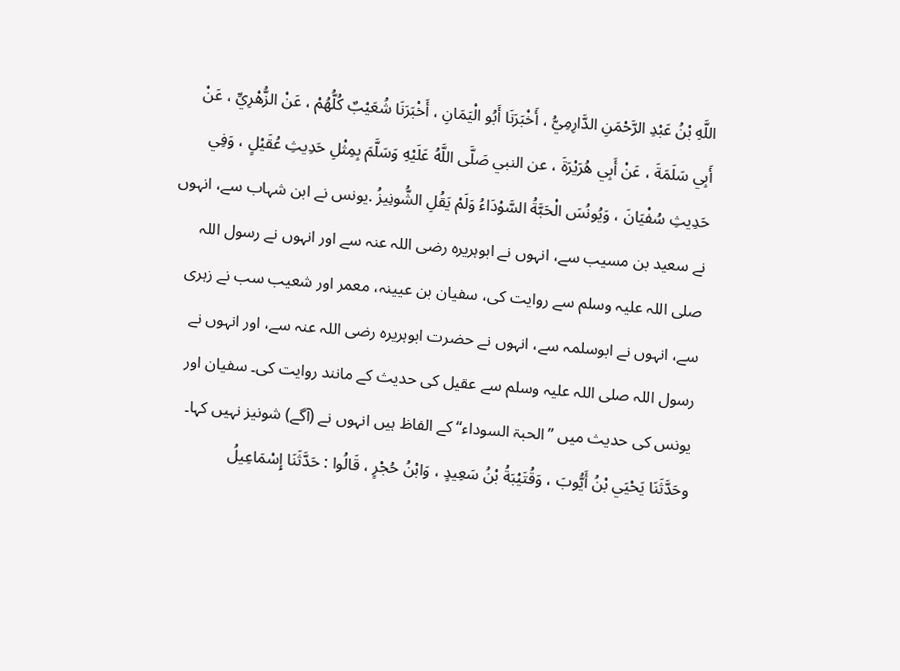اللَّهِ بْنُ عَبْدِ الرَّحْمَنِ الدَّارِمِيُّ ، أَخْبَرَنَا أَبُو الْيَمَانِ ، أَخْبَرَنَا شُعَيْبٌ كُلُّهُمْ ، عَنْ الزُّهْرِيِّ ، عَنْ أَبِي سَلَمَةَ ، عَنْ أَبِي هُرَيْرَةَ ، عن النبي صَلَّى اللَّهُ عَلَيْهِ وَسَلَّمَ بِمِثْلِ حَدِيثِ عُقَيْلٍ ، وَفِي حَدِيثِ سُفْيَانَ ، وَيُونُسَ الْحَبَّةُ السَّوْدَاءُ وَلَمْ يَقُلِ الشُّونِيزُ .یونس نے ابن شہاب سے، انہوں نے سعید بن مسیب سے، انہوں نے ابوہریرہ رضی اللہ عنہ سے اور انہوں نے رسول اللہ صلی اللہ علیہ وسلم سے روایت کی، سفیان بن عیینہ، معمر اور شعیب سب نے زہری سے، انہوں نے ابوسلمہ سے، انہوں نے حضرت ابوہریرہ رضی اللہ عنہ سے، اور انہوں نے رسول اللہ صلی اللہ علیہ وسلم سے عقیل کی حدیث کے مانند روایت کی۔ سفیان اور یونس کی حدیث میں ”الحبۃ السوداء“ کے الفاظ ہیں انہوں نے (آگے) شونیز نہیں کہا۔
وحَدَّثَنَا يَحْيَي بْنُ أَيُّوبَ ، وَقُتَيْبَةُ بْنُ سَعِيدٍ ، وَابْنُ حُجْرٍ ، قَالُوا : حَدَّثَنَا إِسْمَاعِيلُ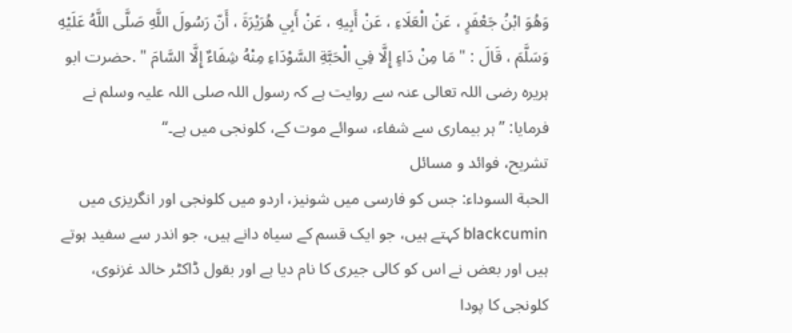وَهُوَ ابْنُ جَعْفَرٍ ، عَنْ الْعَلَاءِ ، عَنْ أَبِيهِ ، عَنْ أَبِي هُرَيْرَةَ ، أَنّ رَسُولَ اللَّهِ صَلَّى اللَّهُ عَلَيْهِ وَسَلَّمَ ، قَالَ : " مَا مِنْ دَاءٍ إِلَّا فِي الْحَبَّةِ السَّوْدَاءِ مِنْهُ شِفَاءٌ إِلَّا السَّامَ " .حضرت ابو ہریرہ رضی اللہ تعالی عنہ سے روایت ہے کہ رسول اللہ صلی اللہ علیہ وسلم نے فرمایا: ”ہر بیماری سے شفاء، سوائے موت کے، کلونجی میں ہے۔‘‘
تشریح، فوائد و مسائل
الحبة السوداء: جس کو فارسی میں شونیز، اردو میں کلونجی اور انگریزی میں blackcumin کہتے ہیں، جو ایک قسم کے سیاہ دانے ہیں، جو اندر سے سفید ہوتے ہیں اور بعض نے اس کو کالی جیری کا نام دیا ہے اور بقول ڈاکٹر خالد غزنوی، کلونجی کا پودا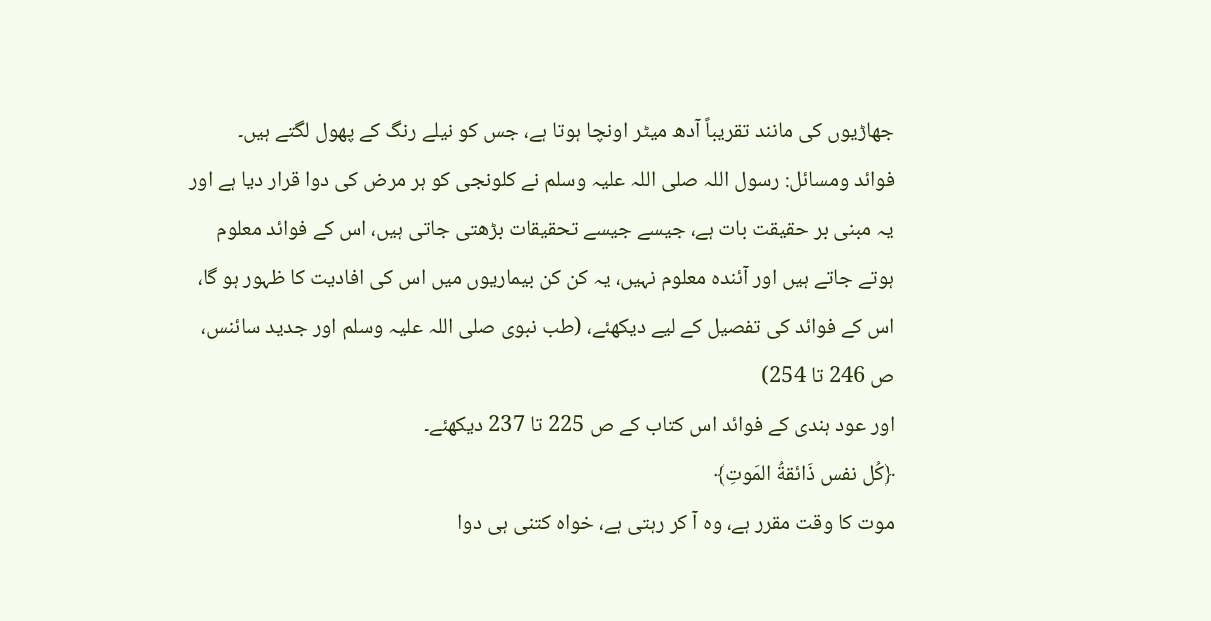جھاڑیوں کی مانند تقریباً آدھ میٹر اونچا ہوتا ہے، جس کو نیلے رنگ کے پھول لگتے ہیں۔
فوائد ومسائل: رسول اللہ صلی اللہ علیہ وسلم نے کلونجی کو ہر مرض کی دوا قرار دیا ہے اور یہ مبنی بر حقیقت بات ہے، جیسے جیسے تحقیقات بڑھتی جاتی ہیں، اس کے فوائد معلوم ہوتے جاتے ہیں اور آئندہ معلوم نہیں، یہ کن کن بیماریوں میں اس کی افادیت کا ظہور ہو گا، اس کے فوائد کی تفصیل کے لیے دیکھئے، (طب نبوی صلی اللہ علیہ وسلم اور جدید سائنس، ص 246 تا 254)
اور عود ہندی کے فوائد اس کتاب کے ص 225 تا 237 دیکھئے۔
﴿کُل نفس ذَائقةُ المَوتِ﴾
موت کا وقت مقرر ہے، وہ آ کر رہتی ہے، خواہ کتنی ہی دوا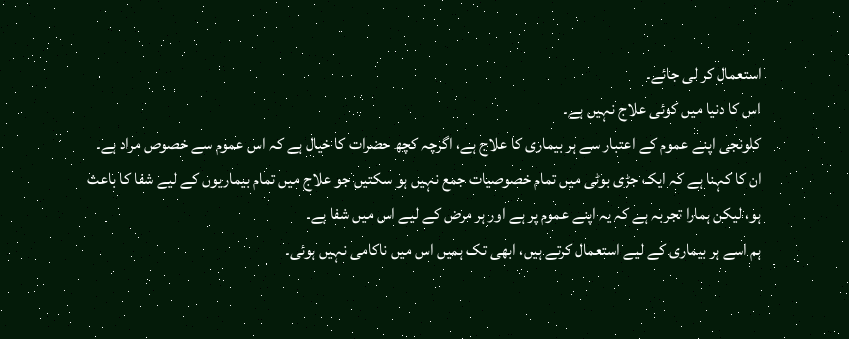استعمال کر لی جائے۔
اس کا دنیا میں کوئی علاج نہیں ہے۔
کلونجی اپنے عموم کے اعتبار سے ہر بیماری کا علاج ہے، اگرچہ کچھ حضرات کا خیال ہے کہ اس عموم سے خصوص مراد ہے۔
ان کا کہنا ہے کہ ایک جڑی بوٹی میں تمام خصوصیات جمع نہیں ہو سکتیں جو علاج میں تمام بیماریوں کے لیے شفا کا باعث ہو، لیکن ہمارا تجربہ ہے کہ یہ اپنے عموم پر ہے اور ہر مرض کے لیے اس میں شفا ہے۔
ہم اسے ہر بیماری کے لیے استعمال کرتے ہیں، ابھی تک ہمیں اس میں ناکامی نہیں ہوئی۔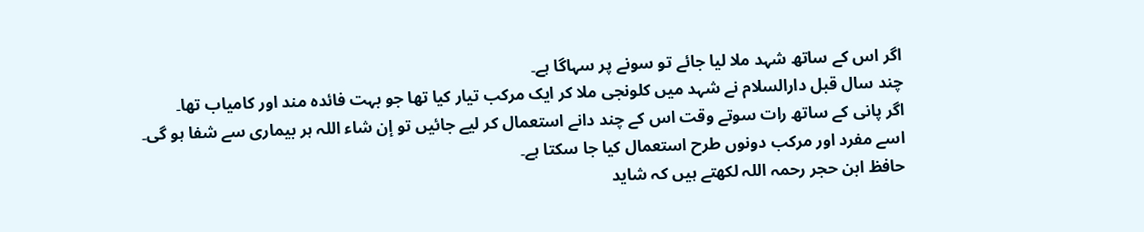اگر اس کے ساتھ شہد ملا لیا جائے تو سونے پر سہاگا ہے۔
چند سال قبل دارالسلام نے شہد میں کلونجی ملا کر ایک مرکب تیار کیا تھا جو بہت فائدہ مند اور کامیاب تھا۔
اگر پانی کے ساتھ رات سوتے وقت اس کے چند دانے استعمال کر لیے جائیں تو إن شاء اللہ ہر بیماری سے شفا ہو گی۔
اسے مفرد اور مرکب دونوں طرح استعمال کیا جا سکتا ہے۔
حافظ ابن حجر رحمہ اللہ لکھتے ہیں کہ شاید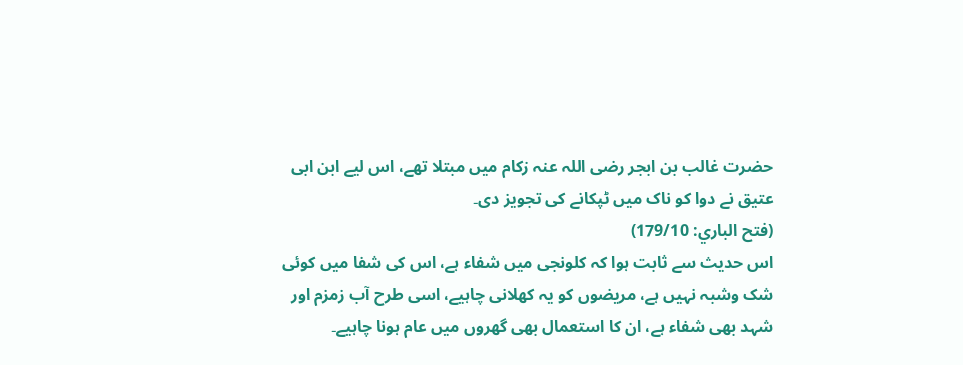حضرت غالب بن ابجر رضی اللہ عنہ زکام میں مبتلا تھے، اس لیے ابن ابی عتیق نے دوا کو ناک میں ٹپکانے کی تجویز دی۔
(فتح الباري: 179/10)
اس حدیث سے ثابت ہوا کہ کلونجی میں شفاء ہے، اس کی شفا میں کوئی شک وشبہ نہیں ہے، مریضوں کو یہ کھلانی چاہیے، اسی طرح آب زمزم اور شہد بھی شفاء ہے، ان کا استعمال بھی گھروں میں عام ہونا چاہیے۔